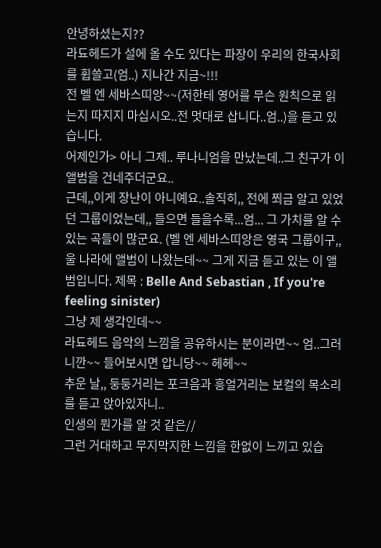안녕하셨는지??
라됴헤드가 설에 올 수도 있다는 파장이 우리의 한국사회를 휩쓸고(엄..) 지나간 지금~!!!
전 벨 엔 세바스띠앙~~(저한테 영어를 무슨 원칙으로 읽는지 따지지 마십시오..전 멋대로 삽니다..엄..)을 듣고 있습니다.
어제인가> 아니 그제.. 루나니엄을 만났는데..그 친구가 이 앨범을 건네주더군요..
근데,,이게 장난이 아니예요..솔직히,, 전에 쬐금 알고 있었던 그룹이었는데,, 들으면 들을수록...엄... 그 가치를 알 수 있는 곡들이 많군요. (벨 엔 세바스띠앙은 영국 그룹이구,,울 나라에 앨범이 나왔는데~~ 그게 지금 듣고 있는 이 앨범입니다. 제목 : Belle And Sebastian , If you're feeling sinister)
그냥 제 생각인데~~
라됴헤드 음악의 느낌을 공유하시는 분이라면~~ 엄..그러니깐~~ 들어보시면 압니당~~ 헤헤~~
추운 날,, 둥둥거리는 포크음과 흥얼거리는 보컬의 목소리를 듣고 앉아있자니..
인생의 뭔가를 알 것 같은//
그런 거대하고 무지막지한 느낌을 한없이 느끼고 있습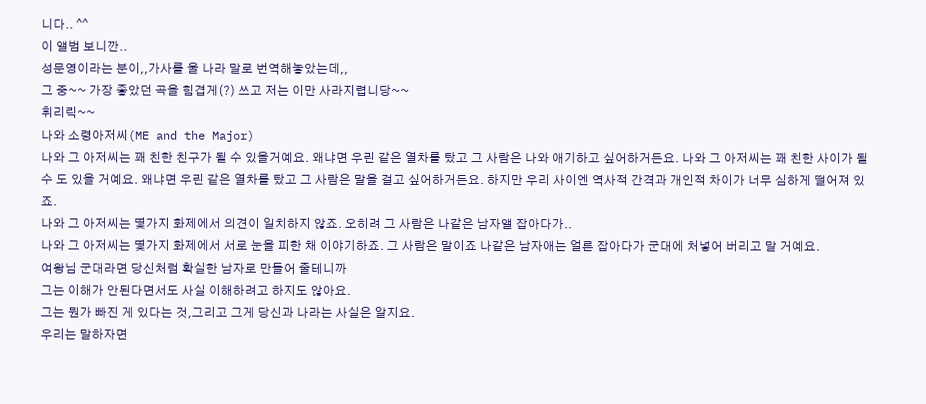니다.. ^^
이 앨범 보니깐..
성문영이라는 분이,,가사를 울 나라 말로 번역해놓았는데,,
그 중~~ 가장 좋았던 곡을 힘겹게(?) 쓰고 저는 이만 사라지렵니당~~
휘리릭~~
나와 소령아저씨(ME and the Major)
나와 그 아저씨는 꽤 친한 친구가 될 수 있을거예요. 왜냐면 우린 같은 열차를 탔고 그 사람은 나와 애기하고 싶어하거든요. 나와 그 아저씨는 꽤 친한 사이가 될 수 도 있을 거예요. 왜냐면 우린 같은 열차를 탔고 그 사람은 말을 걸고 싶어하거든요. 하지만 우리 사이엔 역사적 간격과 개인적 차이가 너무 심하게 떨어져 있죠.
나와 그 아저씨는 몇가지 화제에서 의견이 일치하지 않죠. 오히려 그 사람은 나같은 남자앨 잡아다가..
나와 그 아저씨는 몇가지 화제에서 서로 눈을 피한 채 이야기하죠. 그 사람은 말이죠 나같은 남자애는 얼른 잡아다가 군대에 처넣어 버리고 말 거예요.
여왕님 군대라면 당신처럼 확실한 남자로 만들어 줄테니까
그는 이해가 안된다면서도 사실 이해하려고 하지도 않아요.
그는 뭔가 빠진 게 있다는 것,그리고 그게 당신과 나라는 사실은 알지요.
우리는 말하자면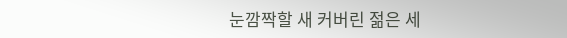눈깜짝할 새 커버린 젊은 세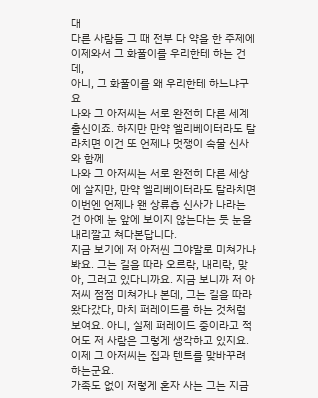대
다른 사람들 그 때 전부 다 약을 한 주제에
이제와서 그 화풀이를 우리한테 하는 건데,
아니, 그 화풀이를 왜 우리한테 하느냐구요
나와 그 아저씨는 서로 완전히 다른 세계 출신이죠. 하지만 만약 엘리베이터라도 탈라치면 이건 또 언제나 멋쟁이 속물 신사와 함께
나와 그 아저씨는 서로 완전히 다른 세상에 살지만, 만약 엘리베이터라도 탈라치면 이번엔 언제나 왠 상류층 신사가 나라는 건 아예 눈 앞에 보이지 않는다는 듯 눈을 내리깔고 쳐다본답니다.
지금 보기에 저 아저씬 그야말로 미쳐가나 봐요. 그는 길을 따라 오르락, 내리락, 맞아, 그러고 있다니까요. 지금 보니까 저 아저씨 점점 미쳐가나 본데, 그는 길을 따라 왔다갔다, 마치 퍼레이드를 하는 것처럼 보여요. 아니, 실제 퍼레이드 중이라고 적어도 저 사람은 그렇게 생각하고 있지요.
이제 그 아저씨는 집과 텐트를 맞바꾸려 하는군요.
가족도 없이 저렇게 혼자 사는 그는 지금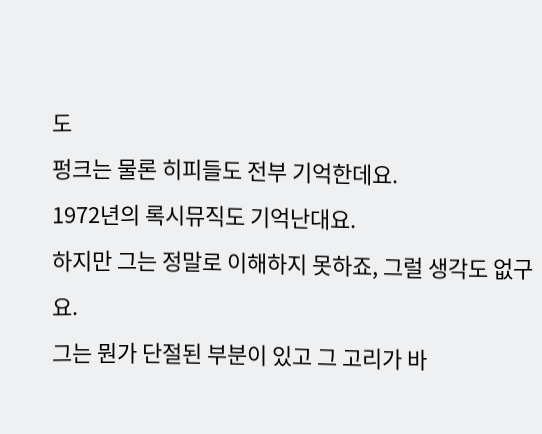도
펑크는 물론 히피들도 전부 기억한데요.
1972년의 록시뮤직도 기억난대요.
하지만 그는 정말로 이해하지 못하죠, 그럴 생각도 없구요.
그는 뭔가 단절된 부분이 있고 그 고리가 바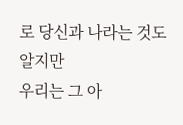로 당신과 나라는 것도 알지만
우리는 그 아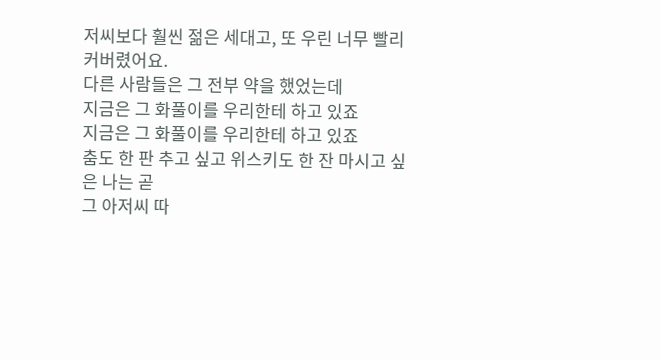저씨보다 훨씬 젊은 세대고, 또 우린 너무 빨리 커버렸어요.
다른 사람들은 그 전부 약을 했었는데
지금은 그 화풀이를 우리한테 하고 있죠
지금은 그 화풀이를 우리한테 하고 있죠
춤도 한 판 추고 싶고 위스키도 한 잔 마시고 싶은 나는 곧
그 아저씨 따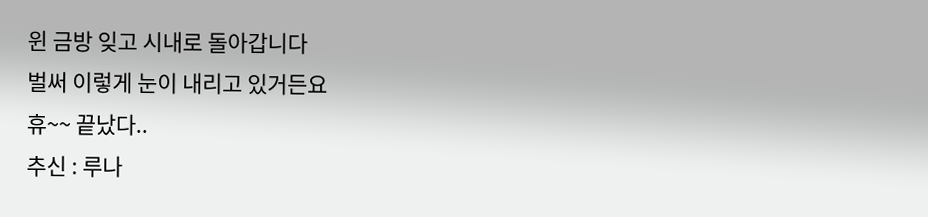윈 금방 잊고 시내로 돌아갑니다
벌써 이렇게 눈이 내리고 있거든요
휴~~ 끝났다..
추신 : 루나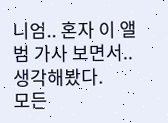니엄.. 혼자 이 앨범 가사 보면서..생각해봤다.
모든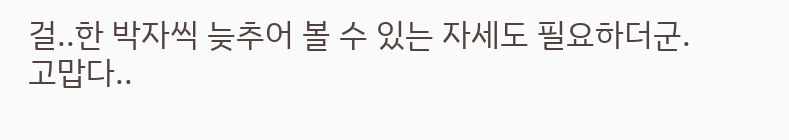걸..한 박자씩 늦추어 볼 수 있는 자세도 필요하더군.
고맙다..